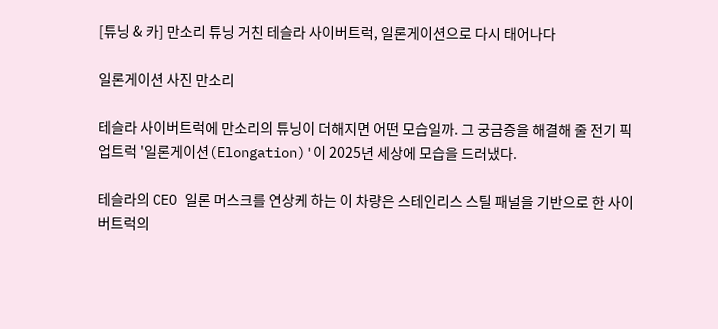[튜닝 & 카] 만소리 튜닝 거친 테슬라 사이버트럭, 일론게이션으로 다시 태어나다

일론게이션 사진 만소리

테슬라 사이버트럭에 만소리의 튜닝이 더해지면 어떤 모습일까. 그 궁금증을 해결해 줄 전기 픽업트럭 '일론게이션(Elongation)'이 2025년 세상에 모습을 드러냈다.

테슬라의 CEO 일론 머스크를 연상케 하는 이 차량은 스테인리스 스틸 패널을 기반으로 한 사이버트럭의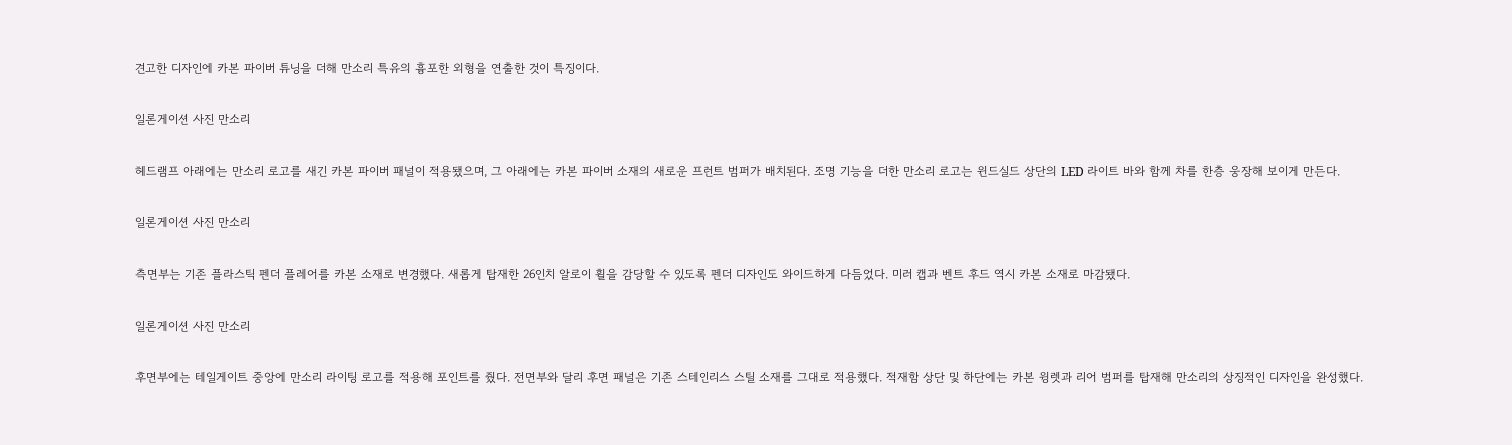견고한 디자인에 카본 파이버 튜닝을 더해 만소리 특유의 흉포한 외형을 연출한 것이 특징이다.

일론게이션 사진 만소리

헤드램프 아래에는 만소리 로고를 새긴 카본 파이버 패널이 적용됐으며, 그 아래에는 카본 파이버 소재의 새로운 프런트 범퍼가 배치된다. 조명 기능을 더한 만소리 로고는 윈드실드 상단의 LED 라이트 바와 함께 차를 한층 웅장해 보이게 만든다.

일론게이션 사진 만소리

측면부는 기존 플라스틱 펜더 플레어를 카본 소재로 변경했다. 새롭게 탑재한 26인치 알로이 휠을 감당할 수 있도록 펜더 디자인도 와이드하게 다듬었다. 미러 캡과 벤트 후드 역시 카본 소재로 마감됐다.

일론게이션 사진 만소리

후면부에는 테일게이트 중앙에 만소리 라이팅 로고를 적용해 포인트를 줬다. 전면부와 달리 후면 패널은 기존 스테인리스 스틸 소재를 그대로 적용했다. 적재함 상단 및 하단에는 카본 윙렛과 리어 범퍼를 탑재해 만소리의 상징적인 디자인을 완성했다.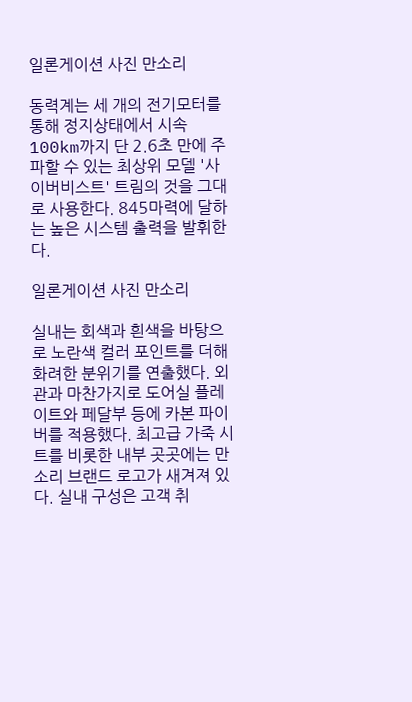일론게이션 사진 만소리

동력계는 세 개의 전기모터를 통해 정지상태에서 시속 100km까지 단 2.6초 만에 주파할 수 있는 최상위 모델 '사이버비스트' 트림의 것을 그대로 사용한다. 845마력에 달하는 높은 시스템 출력을 발휘한다.

일론게이션 사진 만소리

실내는 회색과 흰색을 바탕으로 노란색 컬러 포인트를 더해 화려한 분위기를 연출했다. 외관과 마찬가지로 도어실 플레이트와 페달부 등에 카본 파이버를 적용했다. 최고급 가죽 시트를 비롯한 내부 곳곳에는 만소리 브랜드 로고가 새겨져 있다. 실내 구성은 고객 취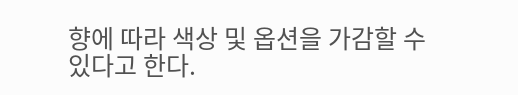향에 따라 색상 및 옵션을 가감할 수 있다고 한다.